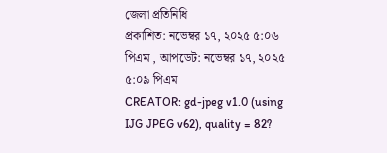জেলা প্রতিনিধি
প্রকাশিত: নভেম্বর ১৭, ২০২৫ ৫:০৬ পিএম , আপডেট: নভেম্বর ১৭, ২০২৫ ৫:০৯ পিএম
CREATOR: gd-jpeg v1.0 (using IJG JPEG v62), quality = 82?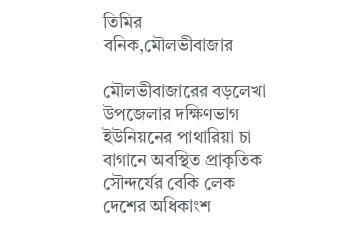তিমির বনিক,মৌলভীবাজার

মৌলভীবাজারের বড়লেখা উপজেলার দক্ষিণভাগ ইউনিয়নের পাথারিয়া চা বাগানে অবস্থিত প্রাকৃতিক সৌন্দর্যের বেকি লেক দেশের অধিকাংশ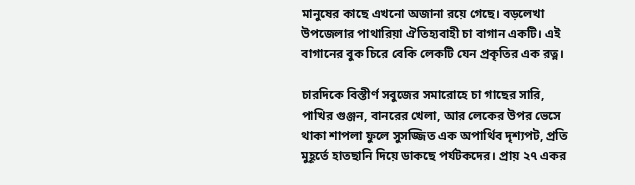মানুষের কাছে এখনো অজানা রয়ে গেছে। বড়লেখা উপজেলার পাথারিয়া ঐতিহ্যবাহী চা বাগান একটি। এই বাগানের বুক চিরে বেকি লেকটি যেন প্রকৃতির এক রত্ন।

চারদিকে বিস্তীর্ণ সবুজের সমারোহে চা গাছের সারি, পাখির গুঞ্জন, বানরের খেলা, আর লেকের উপর ভেসে থাকা শাপলা ফুলে সুসজ্জিত এক অপার্থিব দৃশ্যপট, প্রতি মুহূর্তে হাতছানি দিয়ে ডাকছে পর্যটকদের। প্রায় ২৭ একর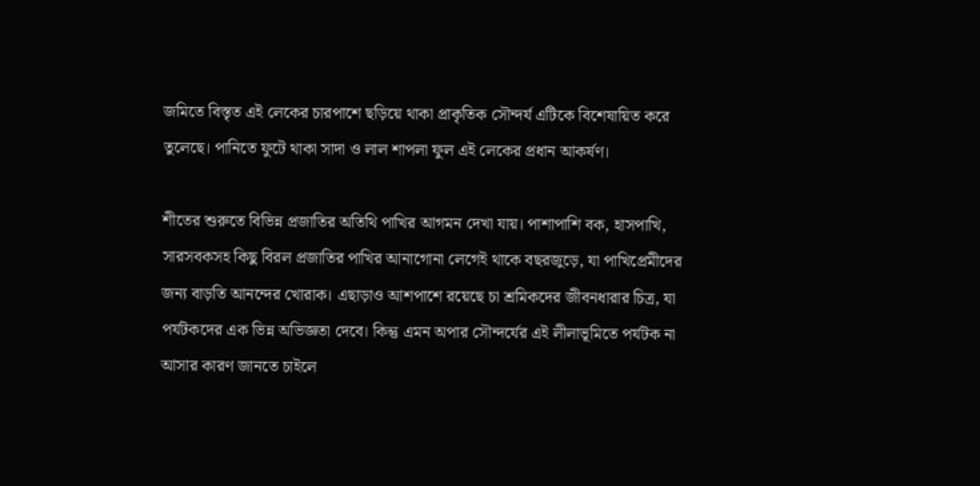জমিতে বিস্তৃত এই লেকের চারপাশে ছড়িয়ে থাকা প্রাকৃতিক সৌন্দর্য এটিকে বিশেষায়িত করে তুলেছে। পানিতে ফুটে থাকা সাদা ও লাল শাপলা ফুল এই লেকের প্রধান আকর্ষণ।

শীতের শুরুতে বিভিন্ন প্রজাতির অতিথি পাখির আগমন দেখা যায়। পাশাপাশি বক, হাসপাখি, সারসবকসহ কিছু বিরল প্রজাতির পাখির আনাগোনা লেগেই থাকে বছরজুড়ে, যা পাখিপ্রেমীদের জন্য বাড়তি আনন্দের খোরাক। এছাড়াও আশপাশে রয়েছে চা শ্রমিকদের জীবনধারার চিত্র, যা পর্যটকদের এক ভিন্ন অভিজ্ঞতা দেবে। কিন্তু এমন অপার সৌন্দর্যের এই লীলাভূমিতে পর্যটক না আসার কারণ জানতে চাইলে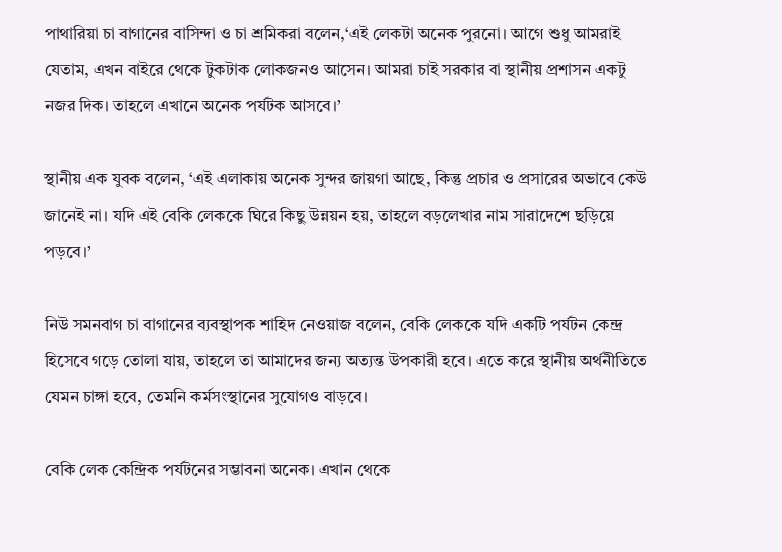পাথারিয়া চা বাগানের বাসিন্দা ও চা শ্রমিকরা বলেন,‘এই লেকটা অনেক পুরনো। আগে শুধু আমরাই যেতাম, এখন বাইরে থেকে টুকটাক লোকজনও আসেন। আমরা চাই সরকার বা স্থানীয় প্রশাসন একটু নজর দিক। তাহলে এখানে অনেক পর্যটক আসবে।’

স্থানীয় এক যুবক বলেন, ‘এই এলাকায় অনেক সুন্দর জায়গা আছে, কিন্তু প্রচার ও প্রসারের অভাবে কেউ জানেই না। যদি এই বেকি লেককে ঘিরে কিছু উন্নয়ন হয়, তাহলে বড়লেখার নাম সারাদেশে ছড়িয়ে পড়বে।’

নিউ সমনবাগ চা বাগানের ব্যবস্থাপক শাহিদ নেওয়াজ বলেন, বেকি লেককে যদি একটি পর্যটন কেন্দ্র হিসেবে গড়ে তোলা যায়, তাহলে তা আমাদের জন্য অত্যন্ত উপকারী হবে। এতে করে স্থানীয় অর্থনীতিতে যেমন চাঙ্গা হবে, তেমনি কর্মসংস্থানের সুযোগও বাড়বে।

বেকি লেক কেন্দ্রিক পর্যটনের সম্ভাবনা অনেক। এখান থেকে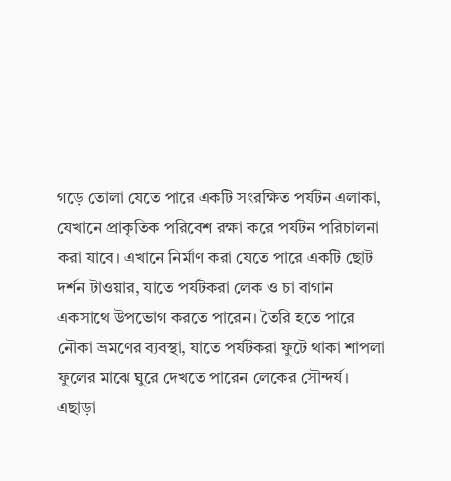গড়ে তোলা যেতে পারে একটি সংরক্ষিত পর্যটন এলাকা, যেখানে প্রাকৃতিক পরিবেশ রক্ষা করে পর্যটন পরিচালনা করা যাবে। এখানে নির্মাণ করা যেতে পারে একটি ছোট দর্শন টাওয়ার, যাতে পর্যটকরা লেক ও চা বাগান একসাথে উপভোগ করতে পারেন। তৈরি হতে পারে নৌকা ভ্রমণের ব্যবস্থা, যাতে পর্যটকরা ফুটে থাকা শাপলা ফুলের মাঝে ঘুরে দেখতে পারেন লেকের সৌন্দর্য। এছাড়া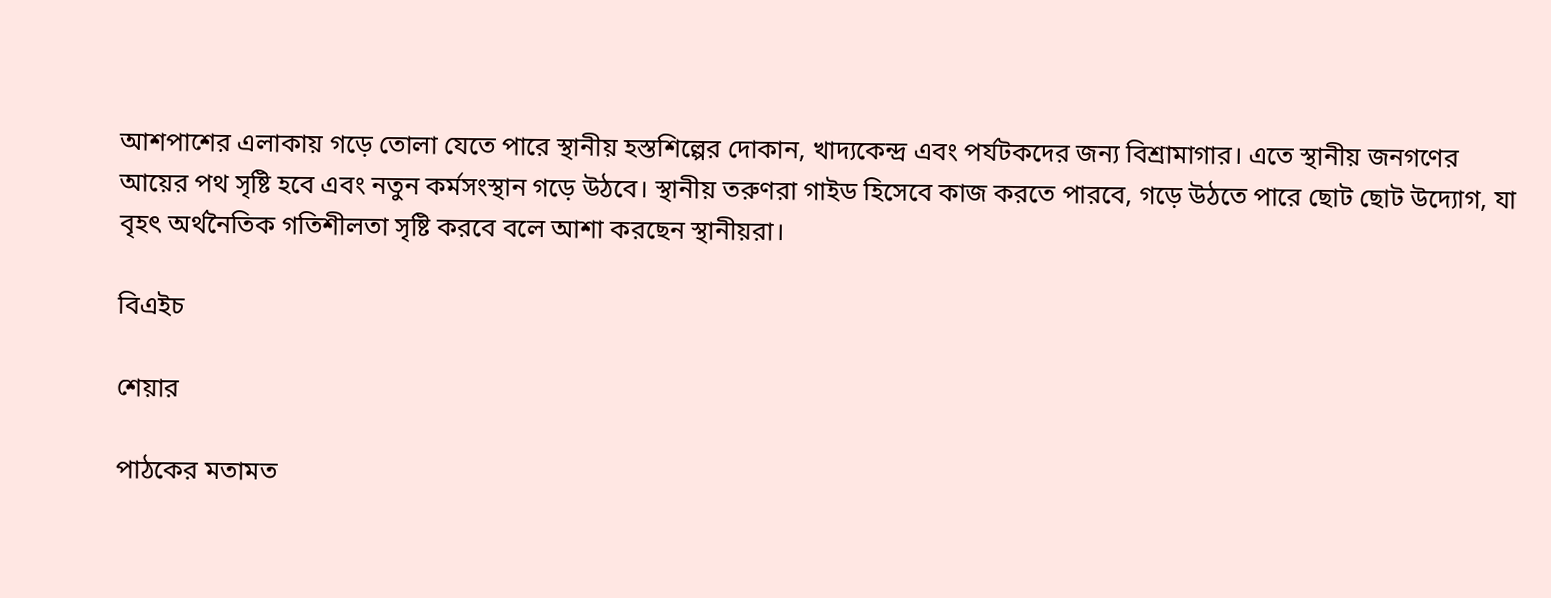আশপাশের এলাকায় গড়ে তোলা যেতে পারে স্থানীয় হস্তশিল্পের দোকান, খাদ্যকেন্দ্র এবং পর্যটকদের জন্য বিশ্রামাগার। এতে স্থানীয় জনগণের আয়ের পথ সৃষ্টি হবে এবং নতুন কর্মসংস্থান গড়ে উঠবে। স্থানীয় তরুণরা গাইড হিসেবে কাজ করতে পারবে, গড়ে উঠতে পারে ছোট ছোট উদ্যোগ, যা বৃহৎ অর্থনৈতিক গতিশীলতা সৃষ্টি করবে বলে আশা করছেন স্থানীয়রা।

বিএইচ

শেয়ার

পাঠকের মতামত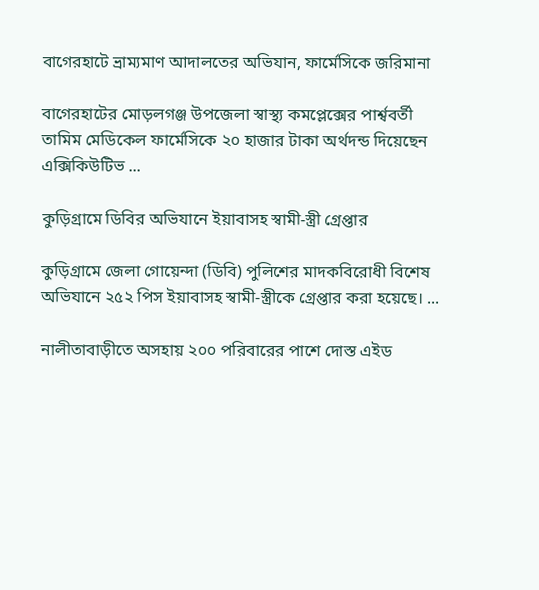বাগেরহাটে ভ্রাম্যমাণ আদালতের অভিযান, ফার্মেসিকে জরিমানা

বাগেরহাটের মোড়লগঞ্জ উপজেলা স্বাস্থ্য কমপ্লেক্সের পার্শ্ববর্তী তামিম মেডিকেল ফার্মেসিকে ২০ হাজার টাকা অর্থদন্ড দিয়েছেন এক্সিকিউটিভ ...

কুড়িগ্রামে ডিবির অভিযানে ইয়াবাসহ স্বামী-স্ত্রী গ্রেপ্তার

কুড়িগ্রামে জেলা গোয়েন্দা (ডিবি) পুলিশের মাদকবিরোধী বিশেষ অভিযানে ২৫২ পিস ইয়াবাসহ স্বামী-স্ত্রীকে গ্রেপ্তার করা হয়েছে। ...

নালীতাবাড়ীতে অসহায় ২০০ পরিবারের পাশে দোস্ত এইড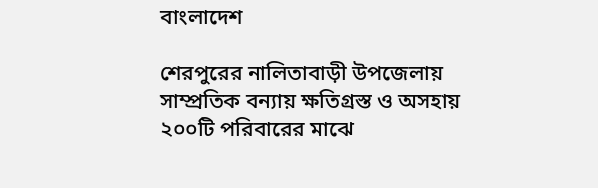বাংলাদেশ

শেরপুরের নালিতাবাড়ী উপজেলায় সাম্প্রতিক বন্যায় ক্ষতিগ্রস্ত ও অসহায় ২০০টি পরিবারের মাঝে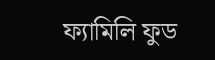ফ্যামিলি ফুড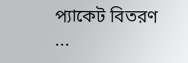প্যাকেট বিতরণ ...